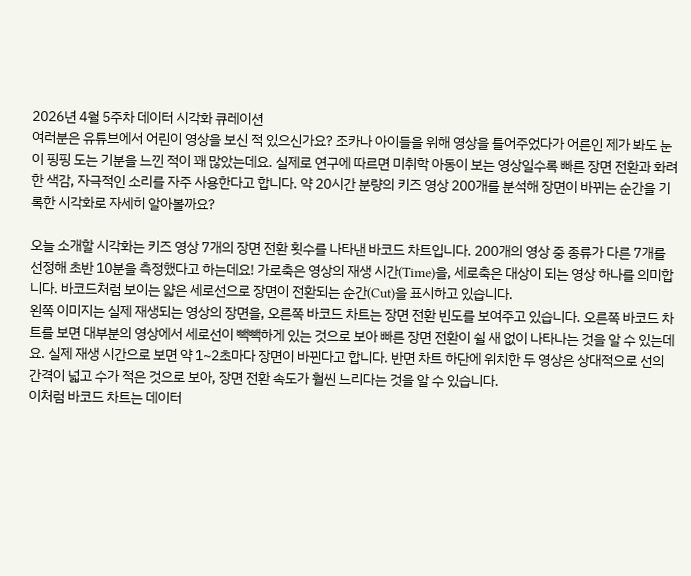2026년 4월 5주차 데이터 시각화 큐레이션
여러분은 유튜브에서 어린이 영상을 보신 적 있으신가요? 조카나 아이들을 위해 영상을 틀어주었다가 어른인 제가 봐도 눈이 핑핑 도는 기분을 느낀 적이 꽤 많았는데요. 실제로 연구에 따르면 미취학 아동이 보는 영상일수록 빠른 장면 전환과 화려한 색감, 자극적인 소리를 자주 사용한다고 합니다. 약 20시간 분량의 키즈 영상 200개를 분석해 장면이 바뀌는 순간을 기록한 시각화로 자세히 알아볼까요?

오늘 소개할 시각화는 키즈 영상 7개의 장면 전환 횟수를 나타낸 바코드 차트입니다. 200개의 영상 중 종류가 다른 7개를 선정해 초반 10분을 측정했다고 하는데요! 가로축은 영상의 재생 시간(Time)을, 세로축은 대상이 되는 영상 하나를 의미합니다. 바코드처럼 보이는 얇은 세로선으로 장면이 전환되는 순간(Cut)을 표시하고 있습니다.
왼쪽 이미지는 실제 재생되는 영상의 장면을, 오른쪽 바코드 차트는 장면 전환 빈도를 보여주고 있습니다. 오른쪽 바코드 차트를 보면 대부분의 영상에서 세로선이 빽빽하게 있는 것으로 보아 빠른 장면 전환이 쉴 새 없이 나타나는 것을 알 수 있는데요. 실제 재생 시간으로 보면 약 1~2초마다 장면이 바뀐다고 합니다. 반면 차트 하단에 위치한 두 영상은 상대적으로 선의 간격이 넓고 수가 적은 것으로 보아, 장면 전환 속도가 훨씬 느리다는 것을 알 수 있습니다.
이처럼 바코드 차트는 데이터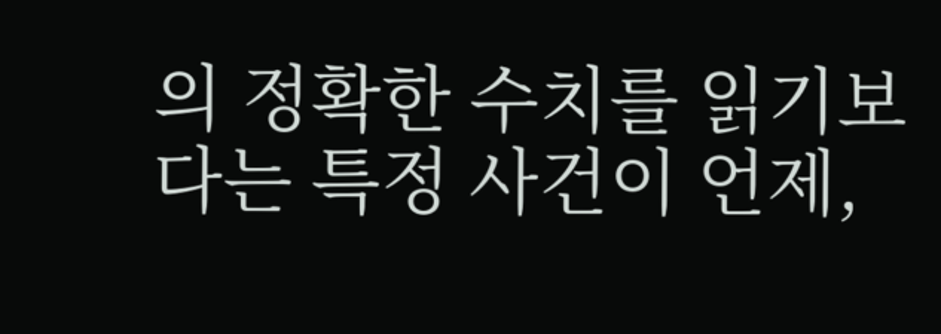의 정확한 수치를 읽기보다는 특정 사건이 언제,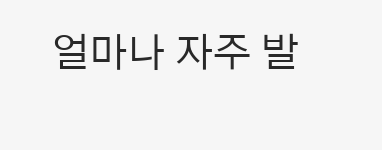얼마나 자주 발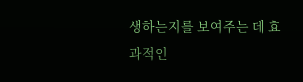생하는지를 보여주는 데 효과적인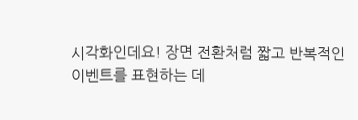시각화인데요! 장면 전환처럼 짧고 반복적인 이벤트를 표현하는 데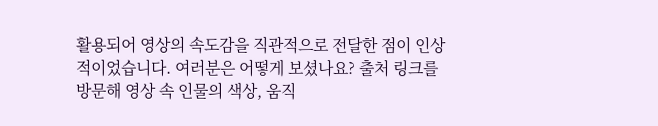활용되어 영상의 속도감을 직관적으로 전달한 점이 인상적이었습니다. 여러분은 어떻게 보셨나요? 출처 링크를 방문해 영상 속 인물의 색상, 움직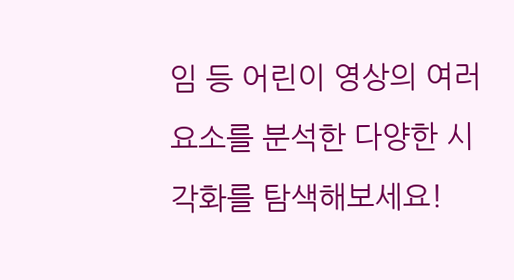임 등 어린이 영상의 여러 요소를 분석한 다양한 시각화를 탐색해보세요!